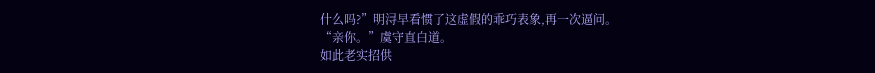什么吗?”明浔早看惯了这虚假的乖巧表象,再一次逼问。
“亲你。”虞守直白道。
如此老实招供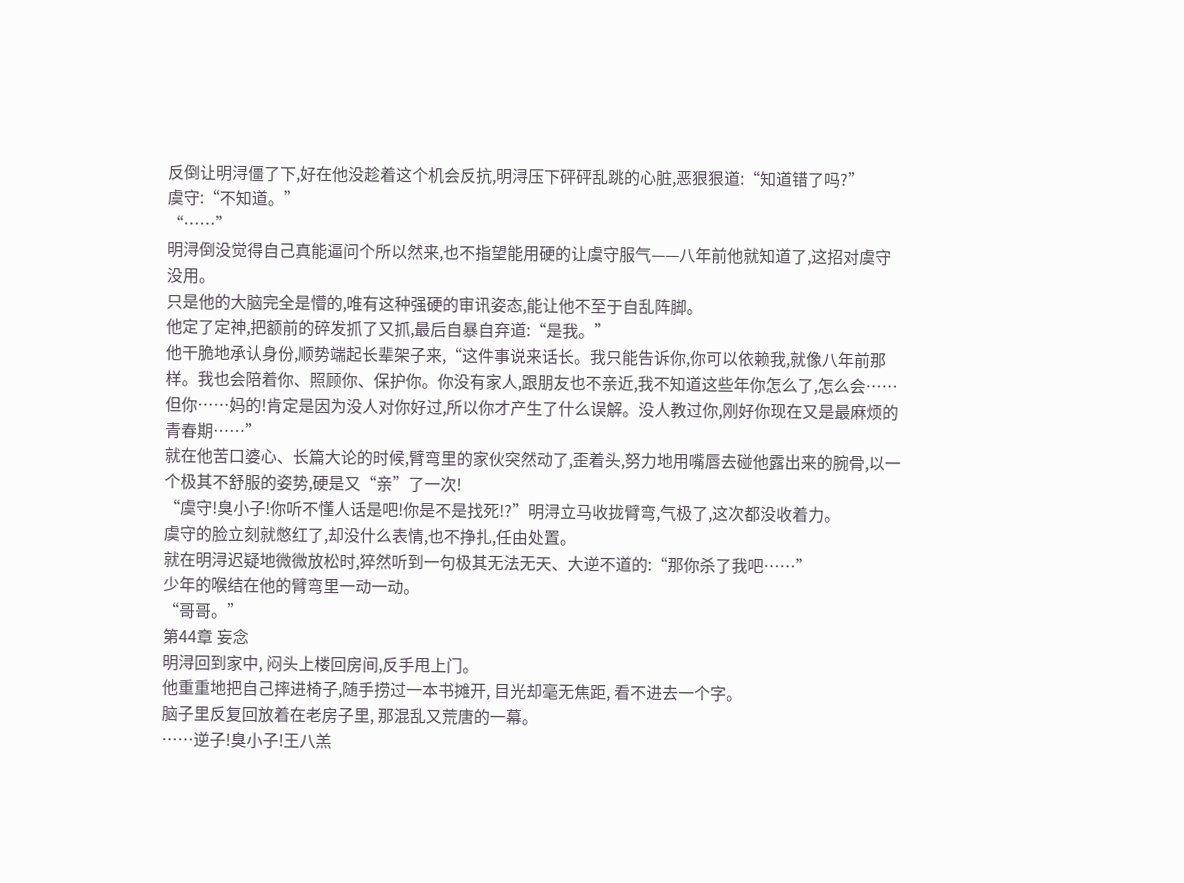反倒让明浔僵了下,好在他没趁着这个机会反抗,明浔压下砰砰乱跳的心脏,恶狠狠道:“知道错了吗?”
虞守:“不知道。”
“……”
明浔倒没觉得自己真能逼问个所以然来,也不指望能用硬的让虞守服气——八年前他就知道了,这招对虞守没用。
只是他的大脑完全是懵的,唯有这种强硬的审讯姿态,能让他不至于自乱阵脚。
他定了定神,把额前的碎发抓了又抓,最后自暴自弃道:“是我。”
他干脆地承认身份,顺势端起长辈架子来,“这件事说来话长。我只能告诉你,你可以依赖我,就像八年前那样。我也会陪着你、照顾你、保护你。你没有家人,跟朋友也不亲近,我不知道这些年你怎么了,怎么会……但你……妈的!肯定是因为没人对你好过,所以你才产生了什么误解。没人教过你,刚好你现在又是最麻烦的青春期……”
就在他苦口婆心、长篇大论的时候,臂弯里的家伙突然动了,歪着头,努力地用嘴唇去碰他露出来的腕骨,以一个极其不舒服的姿势,硬是又“亲”了一次!
“虞守!臭小子!你听不懂人话是吧!你是不是找死!?”明浔立马收拢臂弯,气极了,这次都没收着力。
虞守的脸立刻就憋红了,却没什么表情,也不挣扎,任由处置。
就在明浔迟疑地微微放松时,猝然听到一句极其无法无天、大逆不道的:“那你杀了我吧……”
少年的喉结在他的臂弯里一动一动。
“哥哥。”
第44章 妄念
明浔回到家中, 闷头上楼回房间,反手甩上门。
他重重地把自己摔进椅子,随手捞过一本书摊开, 目光却毫无焦距, 看不进去一个字。
脑子里反复回放着在老房子里, 那混乱又荒唐的一幕。
……逆子!臭小子!王八羔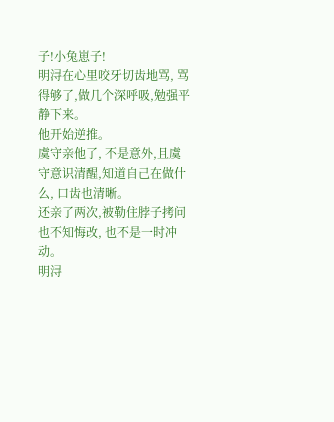子!小兔崽子!
明浔在心里咬牙切齿地骂, 骂得够了,做几个深呼吸,勉强平静下来。
他开始逆推。
虞守亲他了, 不是意外,且虞守意识清醒,知道自己在做什么, 口齿也清晰。
还亲了两次,被勒住脖子拷问也不知悔改, 也不是一时冲动。
明浔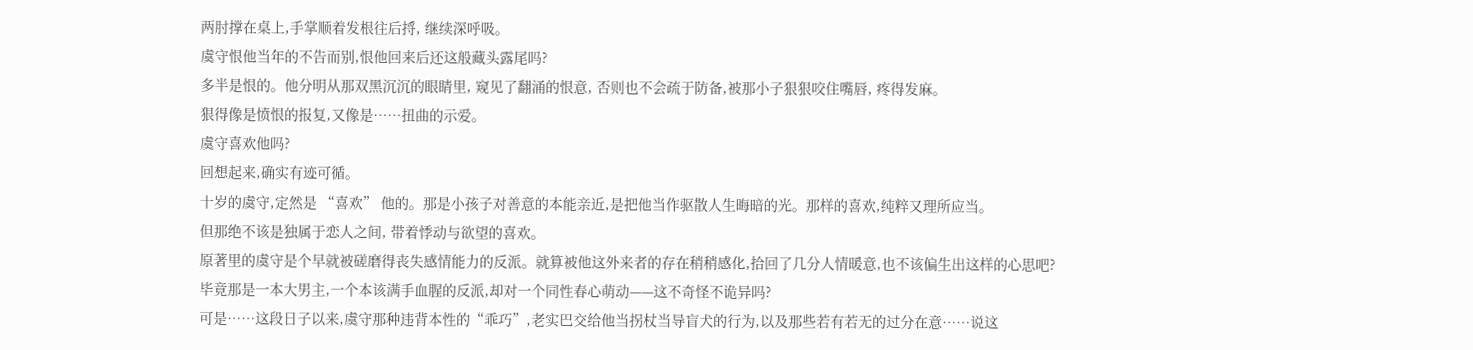两肘撑在桌上,手掌顺着发根往后捋, 继续深呼吸。
虞守恨他当年的不告而别,恨他回来后还这般藏头露尾吗?
多半是恨的。他分明从那双黑沉沉的眼睛里, 窥见了翻涌的恨意, 否则也不会疏于防备,被那小子狠狠咬住嘴唇, 疼得发麻。
狠得像是愤恨的报复,又像是……扭曲的示爱。
虞守喜欢他吗?
回想起来,确实有迹可循。
十岁的虞守,定然是 “喜欢” 他的。那是小孩子对善意的本能亲近,是把他当作驱散人生晦暗的光。那样的喜欢,纯粹又理所应当。
但那绝不该是独属于恋人之间, 带着悸动与欲望的喜欢。
原著里的虞守是个早就被磋磨得丧失感情能力的反派。就算被他这外来者的存在稍稍感化,拾回了几分人情暖意,也不该偏生出这样的心思吧?
毕竟那是一本大男主,一个本该满手血腥的反派,却对一个同性春心萌动——这不奇怪不诡异吗?
可是……这段日子以来,虞守那种违背本性的“乖巧”,老实巴交给他当拐杖当导盲犬的行为,以及那些若有若无的过分在意……说这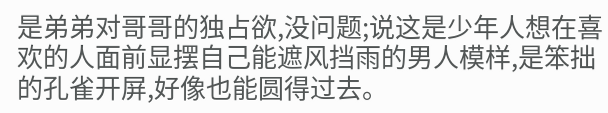是弟弟对哥哥的独占欲,没问题;说这是少年人想在喜欢的人面前显摆自己能遮风挡雨的男人模样,是笨拙的孔雀开屏,好像也能圆得过去。